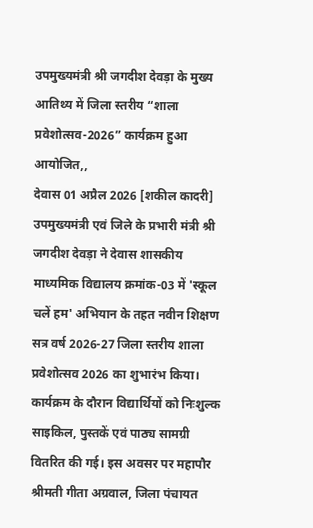उपमुख्यमंत्री श्री जगदीश देवड़ा के मुख्य आतिथ्य में जिला स्तरीय “शाला प्रवेशोत्सव-2026” कार्यक्रम हुआ आयोजित,,
देवास 01 अप्रैल 2026 [शकील कादरी] उपमुख्यमंत्री एवं जिले के प्रभारी मंत्री श्री जगदीश देवड़ा ने देवास शासकीय माध्यमिक विद्यालय क्रमांक-03 में 'स्कूल चलें हम' अभियान के तहत नवीन शिक्षण सत्र वर्ष 2026-27 जिला स्तरीय शाला प्रवेशोत्सव 2026 का शुभारंभ किया। कार्यक्रम के दौरान विद्यार्थियों को निःशुल्क साइकिल, पुस्तकें एवं पाठ्य सामग्री वितरित की गई। इस अवसर पर महापौर श्रीमती गीता अग्रवाल, जिला पंचायत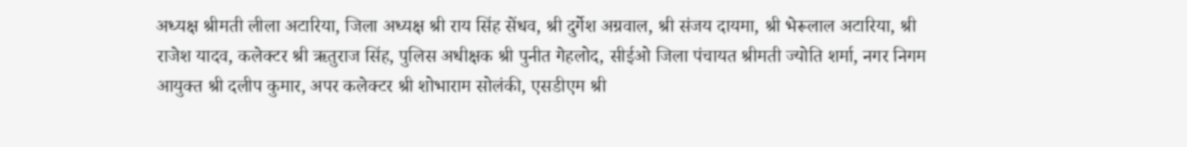अध्यक्ष श्रीमती लीला अटारिया, जिला अध्यक्ष श्री राय सिंह सेंधव, श्री दुर्गेश अग्रवाल, श्री संजय दायमा, श्री भेरूलाल अटारिया, श्री राजेश यादव, कलेक्टर श्री ऋतुराज सिंह, पुलिस अधीक्षक श्री पुनीत गेहलोद, सीईओ जिला पंचायत श्रीमती ज्योति शर्मा, नगर निगम आयुक्त श्री दलीप कुमार, अपर कलेक्टर श्री शोभाराम सोलंकी, एसडीएम श्री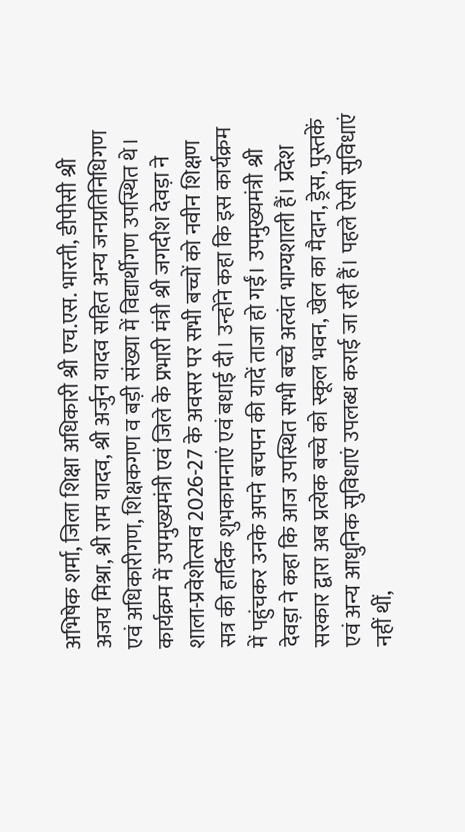अभिषेक शर्मा, जिला शिक्षा अधिकारी श्री एच.एस. भारती, डीपीसी श्री अजय मिश्रा, श्री राम यादव, श्री अर्जुन यादव सहित अन्य जनप्रतिनिधिगण एवं अधिकारीगण, शिक्षकगण व बड़ी संख्या में विद्यार्थीगण उपस्थित थे।
कार्यक्रम में उपमुख्यमंत्री एवं जिले के प्रभारी मंत्री श्री जगदीश देवड़ा ने शाला-प्रवेशोत्सव 2026-27 के अवसर पर सभी बच्चों को नवीन शिक्षण सत्र की हार्दिक शुभकामनाएं एवं बधाई दी। उन्होंने कहा कि इस कार्यक्रम में पहुंचकर उनके अपने बचपन की यादें ताजा हो गईं। उपमुख्यमंत्री श्री देवड़ा ने कहा कि आज उपस्थित सभी बच्चे अत्यंत भाग्यशाली हैं। प्रदेश सरकार द्वारा अब प्रत्येक बच्चे को स्कूल भवन, खेल का मैदान, ड्रेस, पुस्तकें एवं अन्य आधुनिक सुविधाएं उपलब्ध कराई जा रही हैं। पहले ऐसी सुविधाएं नहीं थीं,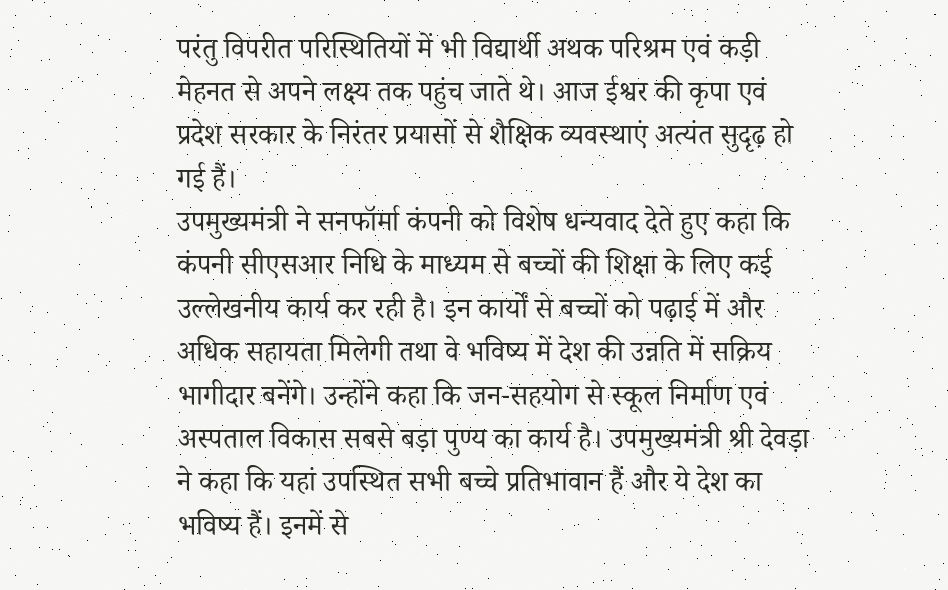परंतु विपरीत परिस्थितियों में भी विद्यार्थी अथक परिश्रम एवं कड़ी मेहनत से अपने लक्ष्य तक पहुंच जाते थे। आज ईश्वर की कृपा एवं प्रदेश सरकार के निरंतर प्रयासों से शैक्षिक व्यवस्थाएं अत्यंत सुदृढ़ हो गई हैं।
उपमुख्यमंत्री ने सनफॉर्मा कंपनी को विशेष धन्यवाद देते हुए कहा कि कंपनी सीएसआर निधि के माध्यम से बच्चों की शिक्षा के लिए कई उल्लेखनीय कार्य कर रही है। इन कार्यों से बच्चों को पढ़ाई में और अधिक सहायता मिलेगी तथा वे भविष्य में देश की उन्नति में सक्रिय भागीदार बनेंगे। उन्होंने कहा कि जन-सहयोग से स्कूल निर्माण एवं अस्पताल विकास सबसे बड़ा पुण्य का कार्य है। उपमुख्यमंत्री श्री देवड़ा ने कहा कि यहां उपस्थित सभी बच्चे प्रतिभावान हैं और ये देश का भविष्य हैं। इनमें से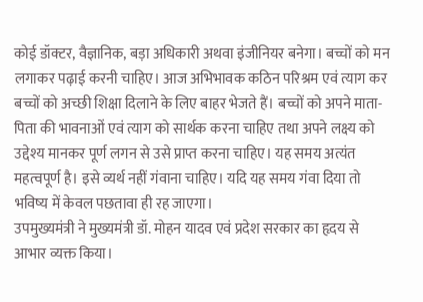कोई डॉक्टर, वैज्ञानिक, बड़ा अधिकारी अथवा इंजीनियर बनेगा। बच्चों को मन लगाकर पढ़ाई करनी चाहिए। आज अभिभावक कठिन परिश्रम एवं त्याग कर बच्चों को अच्छी शिक्षा दिलाने के लिए बाहर भेजते हैं। बच्चों को अपने माता-पिता की भावनाओं एवं त्याग को सार्थक करना चाहिए तथा अपने लक्ष्य को उद्देश्य मानकर पूर्ण लगन से उसे प्राप्त करना चाहिए। यह समय अत्यंत महत्वपूर्ण है। इसे व्यर्थ नहीं गंवाना चाहिए। यदि यह समय गंवा दिया तो भविष्य में केवल पछतावा ही रह जाएगा।
उपमुख्यमंत्री ने मुख्यमंत्री डॉ. मोहन यादव एवं प्रदेश सरकार का हृदय से आभार व्यक्त किया।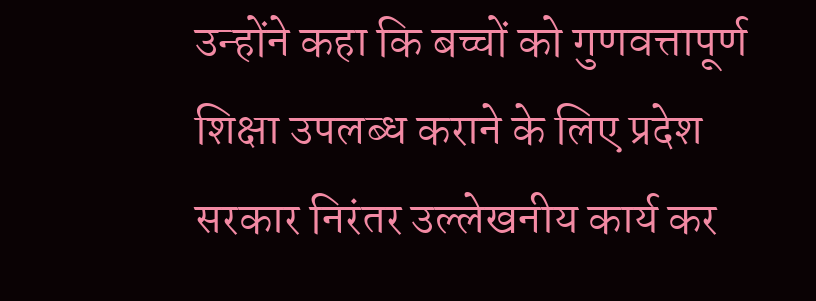उन्होंने कहा कि बच्चों को गुणवत्तापूर्ण शिक्षा उपलब्ध कराने के लिए प्रदेश सरकार निरंतर उल्लेखनीय कार्य कर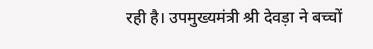रही है। उपमुख्यमंत्री श्री देवड़ा ने बच्चों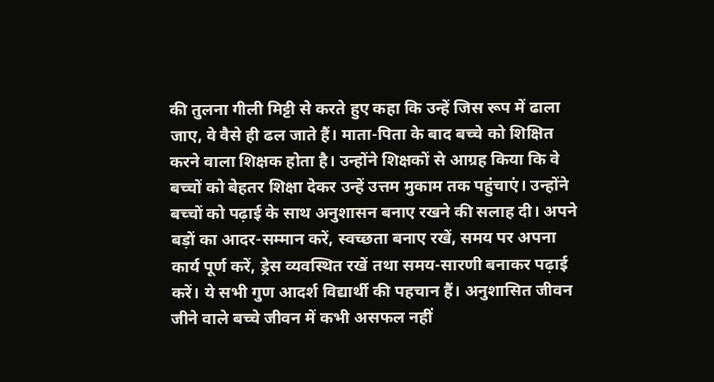की तुलना गीली मिट्टी से करते हुए कहा कि उन्हें जिस रूप में ढाला जाए, वे वैसे ही ढल जाते हैं। माता-पिता के बाद बच्चे को शिक्षित करने वाला शिक्षक होता है। उन्होंने शिक्षकों से आग्रह किया कि वे बच्चों को बेहतर शिक्षा देकर उन्हें उत्तम मुकाम तक पहुंचाएं। उन्होंने बच्चों को पढ़ाई के साथ अनुशासन बनाए रखने की सलाह दी। अपने बड़ों का आदर-सम्मान करें, स्वच्छता बनाए रखें, समय पर अपना कार्य पूर्ण करें, ड्रेस व्यवस्थित रखें तथा समय-सारणी बनाकर पढ़ाई करें। ये सभी गुण आदर्श विद्यार्थी की पहचान हैं। अनुशासित जीवन जीने वाले बच्चे जीवन में कभी असफल नहीं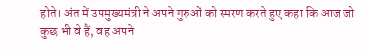होते। अंत में उपमुख्यमंत्री ने अपने गुरुओं को स्मरण करते हुए कहा कि आज जो कुछ भी वे हैं, वह अपने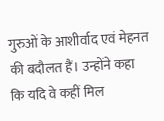गुरुओं के आशीर्वाद एवं मेहनत की बदौलत हैं। उन्होंने कहा कि यदि वे कहीं मिल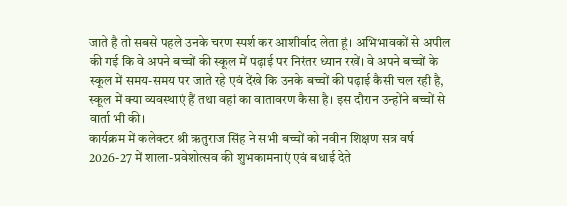जाते है तो सबसे पहले उनके चरण स्पर्श कर आशीर्वाद लेता हूं। अभिभावकों से अपील की गई कि वे अपने बच्चों की स्कूल में पढ़ाई पर निरंतर ध्यान रखें। वे अपने बच्चों के स्कूल में समय-समय पर जाते रहे एवं देंखे कि उनके बच्चों की पढ़ाई कैसी चल रही है, स्कूल में क्या व्यवस्थाएं हैं तथा वहां का वातावरण कैसा है। इस दौरान उन्होंने बच्चों से वार्ता भी की।
कार्यक्रम में कलेक्टर श्री ऋतुराज सिंह ने सभी बच्चों को नवीन शिक्षण सत्र वर्ष 2026-27 में शाला-प्रवेशोत्सव की शुभकामनाएं एवं बधाई देते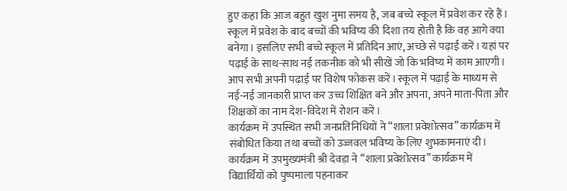हुए कहा कि आज बहुत खुश नुमा समय है, जब बच्चे स्कूल में प्रवेश कर रहे हैं। स्कूल में प्रवेश के बाद बच्चों की भविष्य की दिशा तय होती है कि वह आगे क्या बनेगा। इसलिए सभी बच्चे स्कूल में प्रतिदिन आएं, अच्छे से पढ़ाई करें। यहां पर पढ़ाई के साथ-साथ नई तकनीक को भी सीखें जो कि भविष्य में काम आएगी। आप सभी अपनी पढ़ाई पर विशेष फोकस करें। स्कूल में पढ़ाई के माध्यम से नई-नई जानकारी प्राप्त कर उच्च शिक्षित बने और अपना, अपने माता-पिता और शिक्षकों का नाम देश-विदेश में रोशन करें।
कार्यक्रम में उपस्थित सभी जनप्रतिनिधियों ने “शाला प्रवेशोत्सव” कार्यक्रम में संबोधित किया तथा बच्चों को उज्जवल भविष्य के लिए शुभकामनाएं दी।
कार्यक्रम में उपमुख्यमंत्री श्री देवड़ा ने “शाला प्रवेशोत्सव” कार्यक्रम में विद्यार्थियों को पुष्पमाला पहनाकर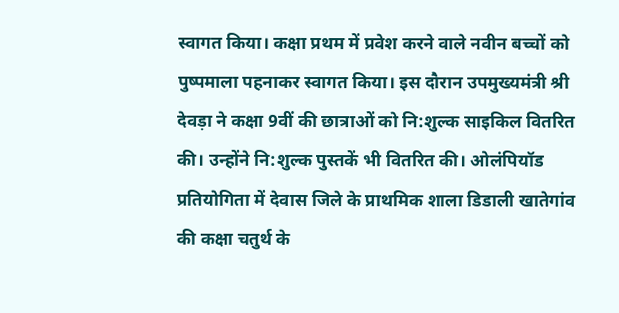स्वागत किया। कक्षा प्रथम में प्रवेश करने वाले नवीन बच्चों को पुष्पमाला पहनाकर स्वागत किया। इस दौरान उपमुख्यमंत्री श्री देवड़ा ने कक्षा 9वीं की छात्राओं को नि:शुल्क साइकिल वितरित की। उन्होंने नि:शुल्क पुस्तकें भी वितरित की। ओलंपियॉड प्रतियोगिता में देवास जिले के प्राथमिक शाला डिडाली खातेगांव की कक्षा चतुर्थ के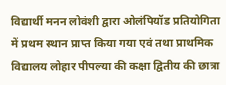विद्यार्थी मनन लोवंशी द्वारा ओलंपियॉड प्रतियोगिता में प्रथम स्थान प्राप्त किया गया एवं तथा प्राथमिक विद्यालय लोहार पीपल्या की कक्षा द्वितीय की छात्रा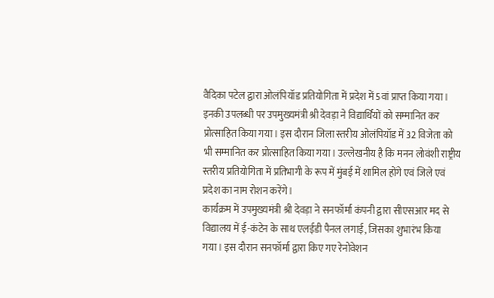वैदिका पटेल द्वारा ओलंपियॉड प्रतियोगिता में प्रदेश में 5वां प्राप्त किया गया। इनकी उपलब्धी पर उपमुख्यमंत्री श्री देवड़ा ने विद्यार्थियों को सम्मानित कर प्रोत्साहित किया गया। इस दौरान जिला स्तरीय ओलंपियॉड में 32 विजेता को भी सम्मानित कर प्रोत्साहित किया गया। उल्लेखनीय है कि मनन लोवंशी राष्ट्रीय स्तरीय प्रतियोगिता में प्रतिभागी के रूप में मुंबई में शामिल होंगे एवं जिले एवं प्रदेश का नाम रोशन करेंगे।
कार्यक्रम में उपमुख्यमंत्री श्री देवड़ा ने सनफॉर्मा कंपनी द्वारा सीएसआर मद से विद्यालय में ई-कंटेन के साथ एलईडी पैनल लगाई, जिसका शुभारंभ किया गया। इस दौरान सनफॉर्मा द्वारा किए गए रेनोवेशन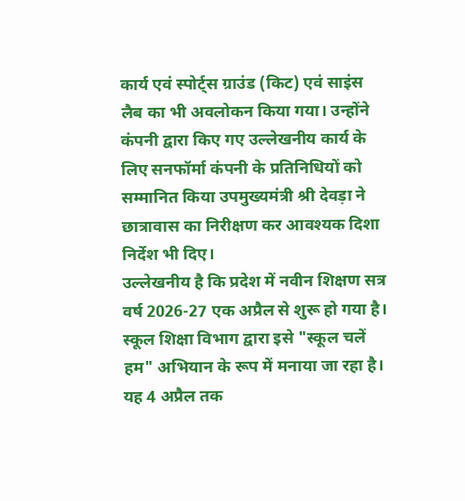कार्य एवं स्पोर्ट्स ग्राउंड (किट) एवं साइंस लैब का भी अवलोकन किया गया। उन्होंने कंपनी द्वारा किए गए उल्लेखनीय कार्य के लिए सनफॉर्मा कंपनी के प्रतिनिधियों को सम्मानित किया उपमुख्यमंत्री श्री देवड़ा ने छात्रावास का निरीक्षण कर आवश्यक दिशा निर्देश भी दिए।
उल्लेखनीय है कि प्रदेश में नवीन शिक्षण सत्र वर्ष 2026-27 एक अप्रैल से शुरू हो गया है। स्कूल शिक्षा विभाग द्वारा इसे "स्कूल चलें हम" अभियान के रूप में मनाया जा रहा है। यह 4 अप्रैल तक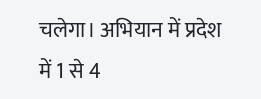चलेगा। अभियान में प्रदेश में 1 से 4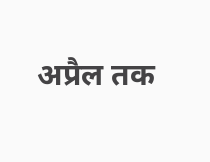अप्रैल तक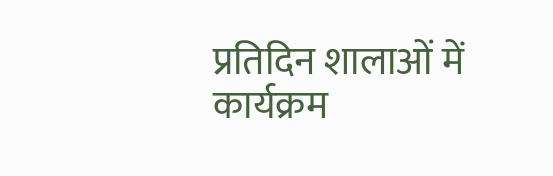प्रतिदिन शालाओं में कार्यक्रम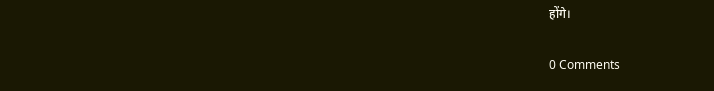होंगे।

0 Comments